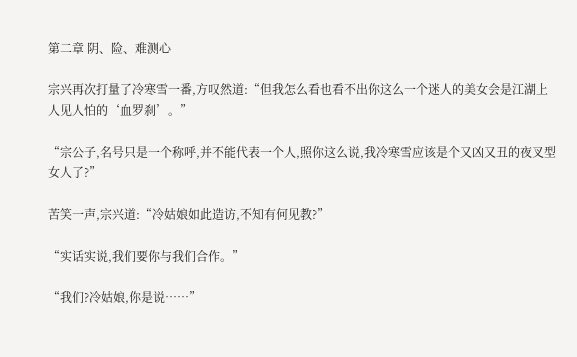第二章 阴、险、难测心

宗兴再次打量了冷寒雪一番,方叹然道:“但我怎么看也看不出你这么一个迷人的美女会是江湖上人见人怕的‘血罗刹’。”

“宗公子,名号只是一个称呼,并不能代表一个人,照你这么说,我冷寒雪应该是个又凶又丑的夜叉型女人了?”

苦笑一声,宗兴道:“冷姑娘如此造访,不知有何见教?”

“实话实说,我们要你与我们合作。”

“我们?冷姑娘,你是说……”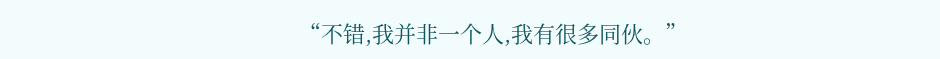“不错,我并非一个人,我有很多同伙。”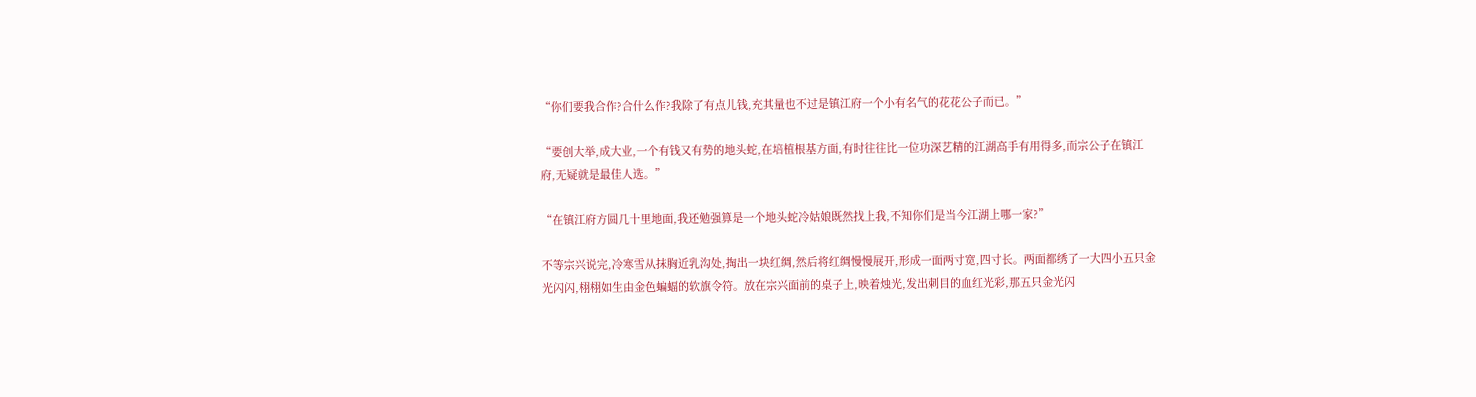“你们要我合作?合什么作?我除了有点儿钱,充其量也不过是镇江府一个小有名气的花花公子而已。”

“要创大举,成大业,一个有钱又有势的地头蛇,在培植根基方面,有时往往比一位功深艺精的江湖高手有用得多,而宗公子在镇江府,无疑就是最佳人选。”

“在镇江府方圆几十里地面,我还勉强算是一个地头蛇冷姑娘既然找上我,不知你们是当今江湖上哪一家?”

不等宗兴说完,冷寒雪从抹胸近乳沟处,掏出一块红绸,然后将红绸慢慢展开,形成一面两寸宽,四寸长。两面都绣了一大四小五只金光闪闪,栩栩如生由金色蝙蝠的软旗令符。放在宗兴面前的桌子上,映着烛光,发出刺目的血红光彩,那五只金光闪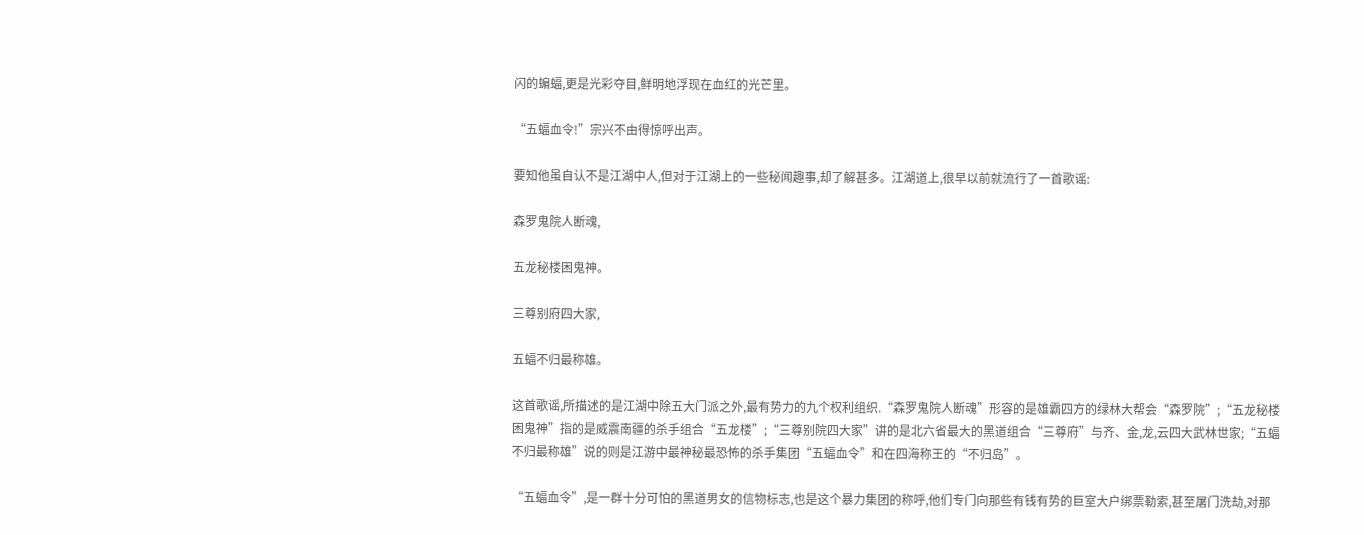闪的蝙蝠,更是光彩夺目,鲜明地浮现在血红的光芒里。

“五蝠血令!”宗兴不由得惊呼出声。

要知他虽自认不是江湖中人,但对于江湖上的一些秘闻趣事,却了解甚多。江湖道上,很早以前就流行了一首歌谣:

森罗鬼院人断魂,

五龙秘楼困鬼神。

三尊别府四大家,

五蝠不归最称雄。

这首歌谣,所描述的是江湖中除五大门派之外,最有势力的九个权利组织.“森罗鬼院人断魂”形容的是雄霸四方的绿林大帮会“森罗院”;“五龙秘楼困鬼神”指的是威震南疆的杀手组合“五龙楼”;“三尊别院四大家”讲的是北六省最大的黑道组合“三尊府”与齐、金,龙,云四大武林世家;“五蝠不归最称雄”说的则是江游中最神秘最恐怖的杀手集团“五蝠血令”和在四海称王的“不归岛”。

“五蝠血令”,是一群十分可怕的黑道男女的信物标志,也是这个暴力集团的称呼,他们专门向那些有钱有势的巨室大户绑票勒索,甚至屠门洗劫,对那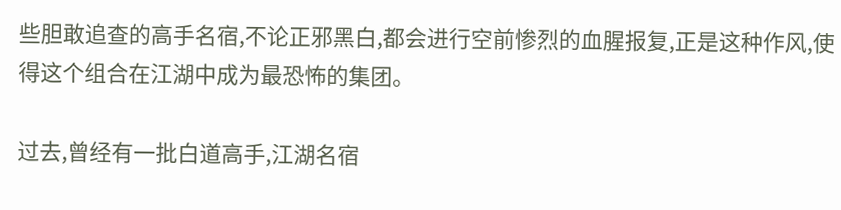些胆敢追查的高手名宿,不论正邪黑白,都会进行空前惨烈的血腥报复,正是这种作风,使得这个组合在江湖中成为最恐怖的集团。

过去,曾经有一批白道高手,江湖名宿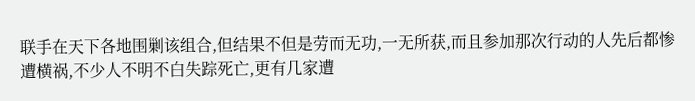联手在天下各地围剿该组合,但结果不但是劳而无功,一无所获,而且参加那次行动的人先后都惨遭横祸,不少人不明不白失踪死亡,更有几家遭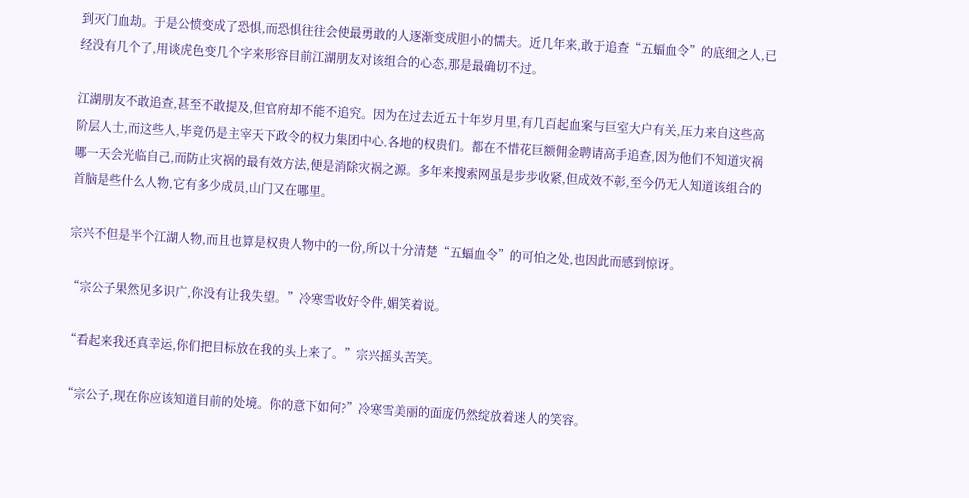到灭门血劫。于是公愤变成了恐惧,而恐惧往往会使最勇敢的人逐渐变成胆小的懦夫。近几年来,敢于追查“五蝠血令”的底细之人,已经没有几个了,用谈虎色变几个字来形容目前江湖朋友对该组合的心态,那是最确切不过。

江湖朋友不敢追查,甚至不敢提及,但官府却不能不追究。因为在过去近五十年岁月里,有几百起血案与巨室大户有关,压力来自这些高阶层人士,而这些人,毕竟仍是主宰天下政令的权力集团中心.各地的权贵们。都在不惜花巨额佣金聘请高手追查,因为他们不知道灾祸哪一天会光临自己,而防止灾祸的最有效方法,便是消除灾祸之源。多年来搜索网虽是步步收紧,但成效不彰,至今仍无人知道该组合的首脑是些什么人物,它有多少成员,山门又在哪里。

宗兴不但是半个江湖人物,而且也算是权贵人物中的一份,所以十分清楚“五蝠血令”的可怕之处,也因此而感到惊讶。

“宗公子果然见多识广,你没有让我失望。”冷寒雪收好令件,媚笑着说。

“看起来我还真幸运,你们把目标放在我的头上来了。”宗兴摇头苦笑。

“宗公子,现在你应该知道目前的处境。你的意下如何?”冷寒雪美丽的面庞仍然绽放着迷人的笑容。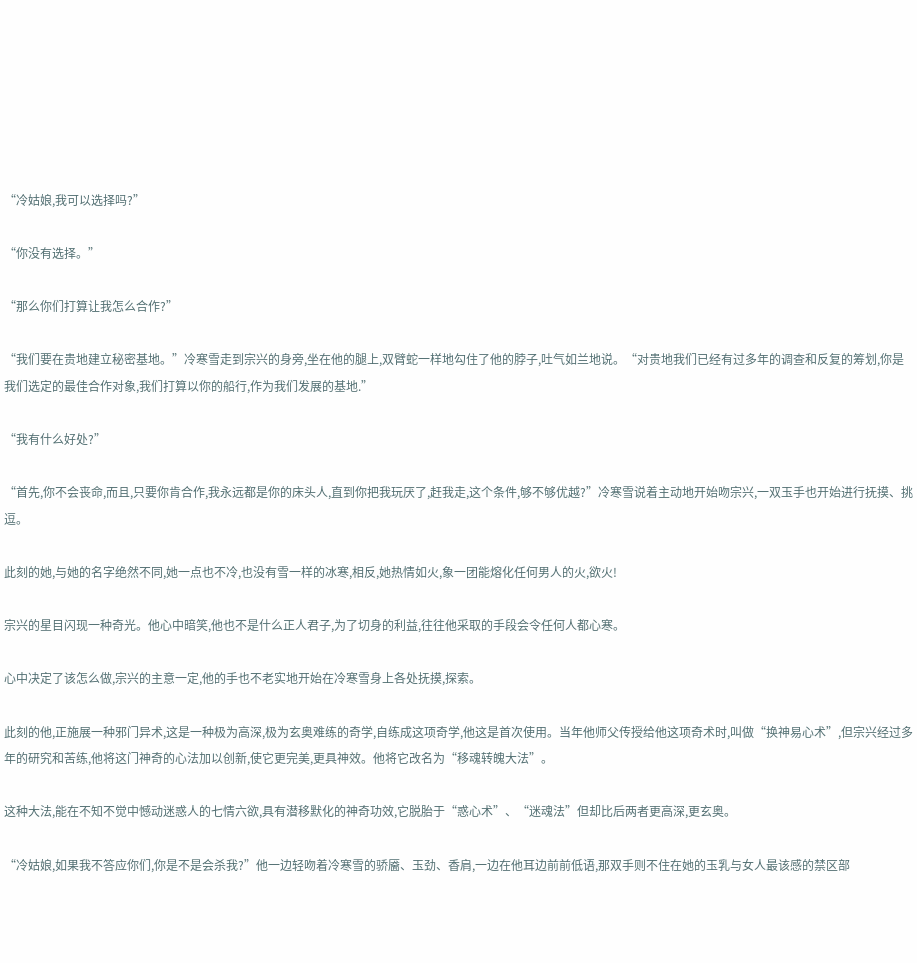“冷姑娘,我可以选择吗?”

“你没有选择。”

“那么你们打算让我怎么合作?”

“我们要在贵地建立秘密基地。”冷寒雪走到宗兴的身旁,坐在他的腿上,双臂蛇一样地勾住了他的脖子,吐气如兰地说。“对贵地我们已经有过多年的调查和反复的筹划,你是我们选定的最佳合作对象,我们打算以你的船行,作为我们发展的基地.”

“我有什么好处?”

“首先,你不会丧命,而且,只要你肯合作,我永远都是你的床头人,直到你把我玩厌了,赶我走,这个条件,够不够优越?”冷寒雪说着主动地开始吻宗兴,一双玉手也开始进行抚摸、挑逗。

此刻的她,与她的名字绝然不同,她一点也不冷,也没有雪一样的冰寒,相反,她热情如火,象一团能熔化任何男人的火,欲火!

宗兴的星目闪现一种奇光。他心中暗笑,他也不是什么正人君子,为了切身的利益,往往他采取的手段会令任何人都心寒。

心中决定了该怎么做,宗兴的主意一定,他的手也不老实地开始在冷寒雪身上各处抚摸,探索。

此刻的他,正施展一种邪门异术,这是一种极为高深,极为玄奥难练的奇学,自练成这项奇学,他这是首次使用。当年他师父传授给他这项奇术时,叫做“换神易心术”,但宗兴经过多年的研究和苦练,他将这门神奇的心法加以创新,使它更完美,更具神效。他将它改名为“移魂转魄大法”。

这种大法,能在不知不觉中憾动迷惑人的七情六欲,具有潜移默化的神奇功效,它脱胎于“惑心术”、“迷魂法”但却比后两者更高深,更玄奥。

“冷姑娘,如果我不答应你们,你是不是会杀我?”他一边轻吻着冷寒雪的骄靥、玉劲、香肩,一边在他耳边前前低语,那双手则不住在她的玉乳与女人最该感的禁区部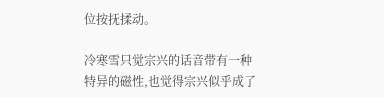位按抚揉动。

冷寒雪只觉宗兴的话音带有一种特异的磁性,也觉得宗兴似乎成了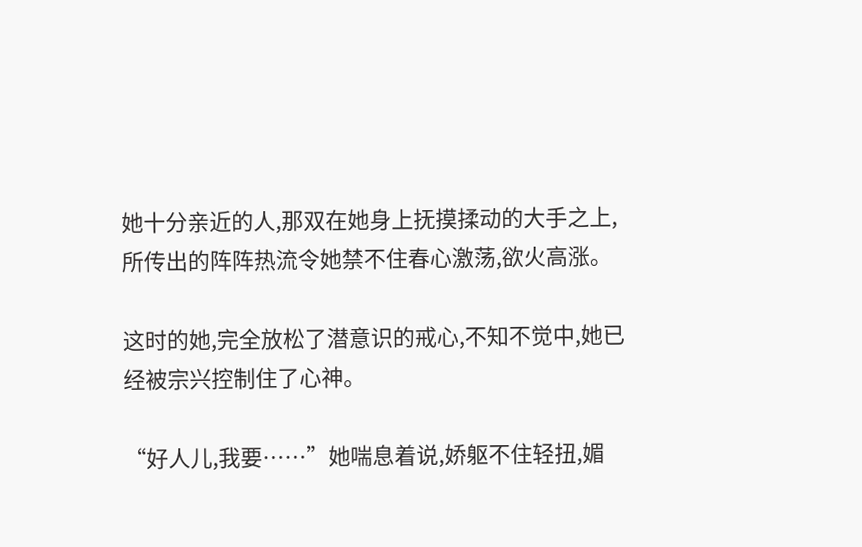她十分亲近的人,那双在她身上抚摸揉动的大手之上,所传出的阵阵热流令她禁不住春心激荡,欲火高涨。

这时的她,完全放松了潜意识的戒心,不知不觉中,她已经被宗兴控制住了心神。

“好人儿,我要……”她喘息着说,娇躯不住轻扭,媚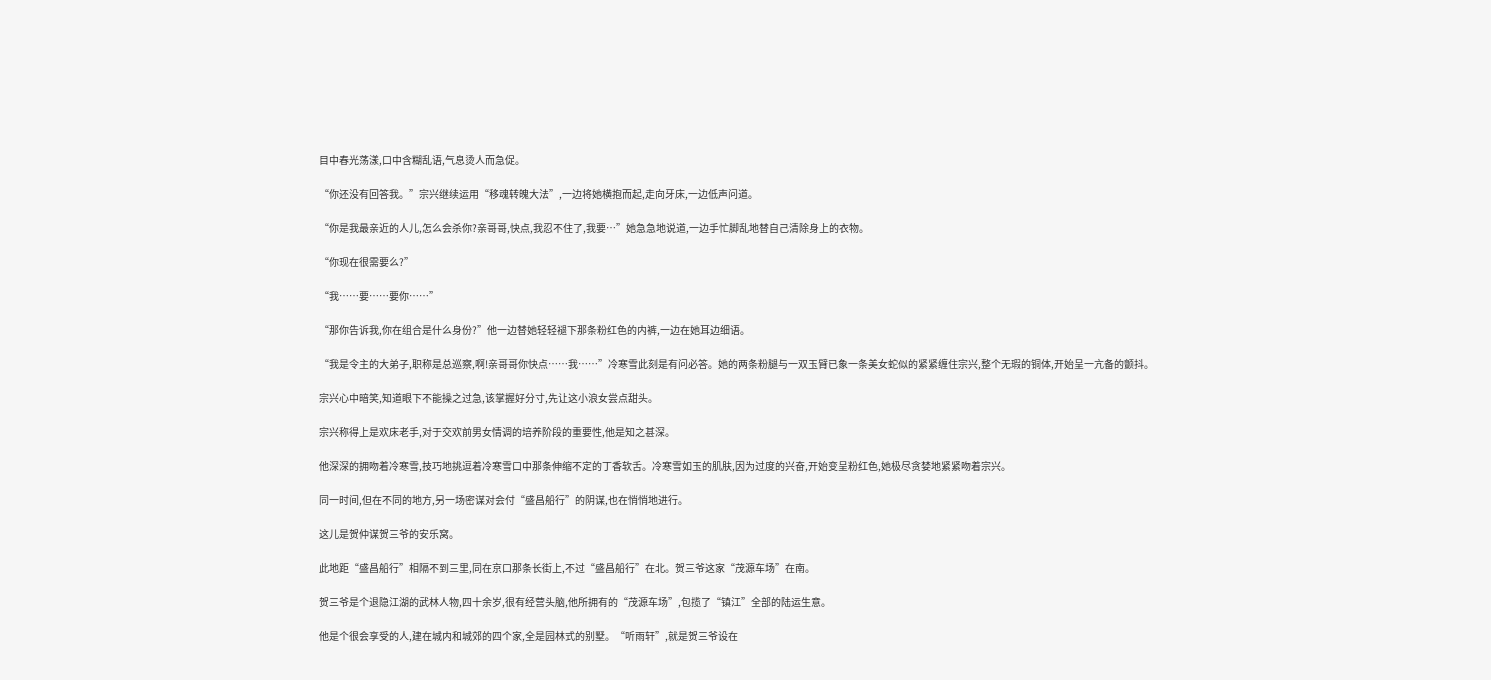目中春光荡漾,口中含糊乱语,气息烫人而急促。

“你还没有回答我。”宗兴继续运用“移魂转魄大法”,一边将她横抱而起,走向牙床,一边低声问道。

“你是我最亲近的人儿,怎么会杀你?亲哥哥,快点,我忍不住了,我要…”她急急地说道,一边手忙脚乱地替自己清除身上的衣物。

“你现在很需要么?”

“我……要……要你……”

“那你告诉我,你在组合是什么身份?”他一边替她轻轻褪下那条粉红色的内裤,一边在她耳边细语。

“我是令主的大弟子,职称是总巡察,啊!亲哥哥你快点……我……”冷寒雪此刻是有问必答。她的两条粉腿与一双玉臂已象一条美女蛇似的紧紧缠住宗兴,整个无瑕的铜体,开始呈一亢备的颤抖。

宗兴心中暗笑,知道眼下不能操之过急,该掌握好分寸,先让这小浪女尝点甜头。

宗兴称得上是欢床老手,对于交欢前男女情调的培养阶段的重要性,他是知之甚深。

他深深的拥吻着冷寒雪,技巧地挑逗着冷寒雪口中那条伸缩不定的丁香软舌。冷寒雪如玉的肌肤,因为过度的兴奋,开始变呈粉红色,她极尽贪婪地紧紧吻着宗兴。

同一时间,但在不同的地方,另一场密谋对会付“盛昌船行”的阴谋,也在悄悄地进行。

这儿是贺仲谋贺三爷的安乐窝。

此地距“盛昌船行”相隔不到三里,同在京口那条长街上,不过“盛昌船行”在北。贺三爷这家“茂源车场”在南。

贺三爷是个退隐江湖的武林人物,四十余岁,很有经营头脑,他所拥有的“茂源车场”,包揽了“镇江”全部的陆运生意。

他是个很会享受的人,建在城内和城郊的四个家,全是园林式的别墅。“听雨轩”,就是贺三爷设在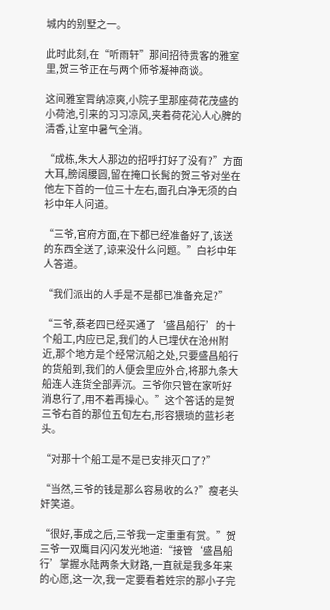城内的别墅之一。

此时此刻,在“听雨轩”那间招待贵客的雅室里,贺三爷正在与两个师爷凝神商谈。

这间雅室霄纳凉爽,小院子里那座荷花茂盛的小荷池,引来的习习凉风,夹着荷花沁人心脾的清香,让室中暑气全消。

“成栋,朱大人那边的招呼打好了没有?”方面大耳,膀阔腰圆,留在掩口长髯的贺三爷对坐在他左下首的一位三十左右,面孔白净无须的白衫中年人问道。

“三爷,官府方面,在下都已经准备好了,该送的东西全送了,谅来没什么问题。”白衫中年人答道。

“我们派出的人手是不是都已准备充足?”

“三爷,蔡老四已经买通了‘盛昌船行’的十个船工,内应已足,我们的人已埋伏在沧州附近,那个地方是个经常沉船之处,只要盛昌船行的货船到,我们的人便会里应外合,将那九条大船连人连货全部弄沉。三爷你只管在家听好消息行了,用不着再操心。”这个答话的是贺三爷右首的那位五旬左右,形容猥琐的蓝衫老头。

“对那十个船工是不是已安排灭口了?”

“当然,三爷的钱是那么容易收的么?”瘦老头奸笑道。

“很好,事成之后,三爷我一定重重有赏。”贺三爷一双鹰目闪闪发光地道:“接管‘盛昌船行’掌握水陆两条大财路,一直就是我多年来的心愿,这一次,我一定要看着姓宗的那小子完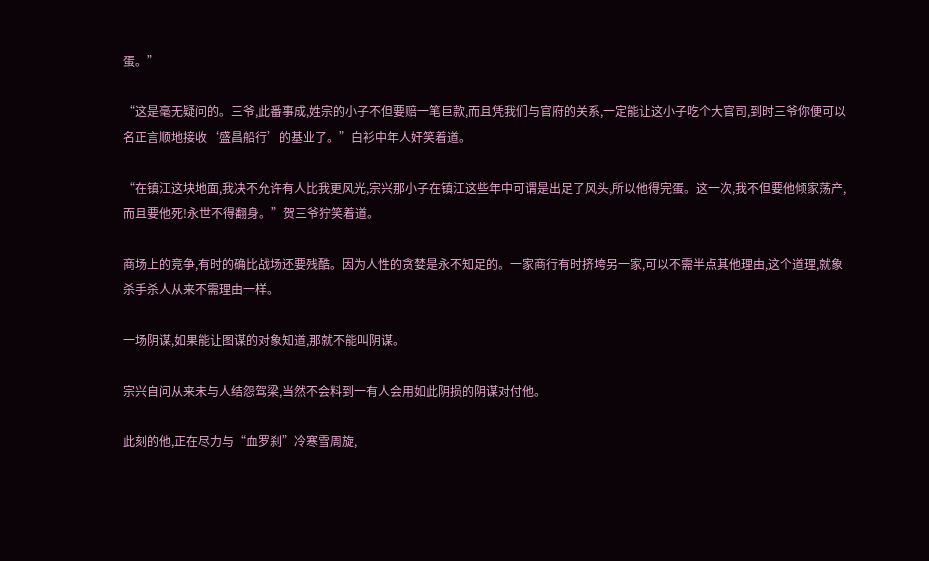蛋。”

“这是毫无疑问的。三爷,此番事成,姓宗的小子不但要赔一笔巨款,而且凭我们与官府的关系,一定能让这小子吃个大官司,到时三爷你便可以名正言顺地接收‘盛昌船行’的基业了。”白衫中年人奸笑着道。

“在镇江这块地面,我决不允许有人比我更风光,宗兴那小子在镇江这些年中可谓是出足了风头,所以他得完蛋。这一次,我不但要他倾家荡产,而且要他死!永世不得翻身。”贺三爷狞笑着道。

商场上的竞争,有时的确比战场还要残酷。因为人性的贪婪是永不知足的。一家商行有时挤垮另一家,可以不需半点其他理由,这个道理,就象杀手杀人从来不需理由一样。

一场阴谋,如果能让图谋的对象知道,那就不能叫阴谋。

宗兴自问从来未与人结怨驾梁,当然不会料到一有人会用如此阴损的阴谋对付他。

此刻的他,正在尽力与“血罗刹”冷寒雪周旋,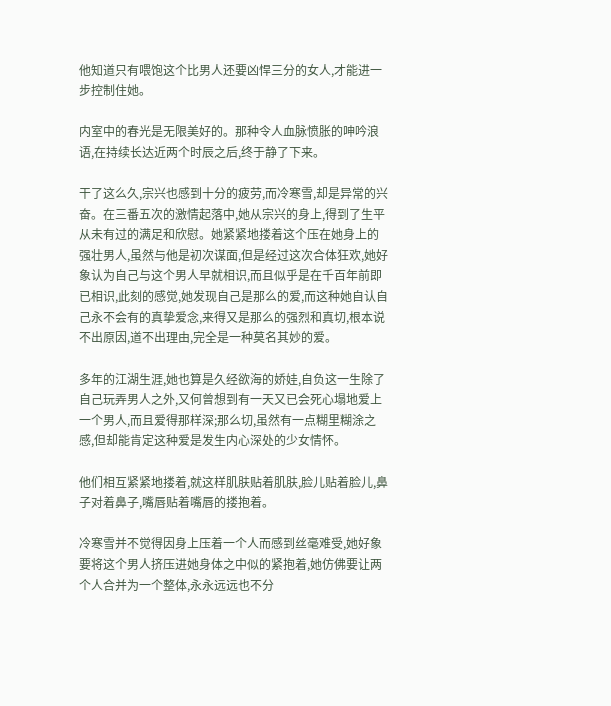他知道只有喂饱这个比男人还要凶悍三分的女人,才能进一步控制住她。

内室中的春光是无限美好的。那种令人血脉愤胀的呻吟浪语,在持续长达近两个时辰之后,终于静了下来。

干了这么久,宗兴也感到十分的疲劳,而冷寒雪,却是异常的兴奋。在三番五次的激情起落中,她从宗兴的身上,得到了生平从未有过的满足和欣慰。她紧紧地搂着这个压在她身上的强壮男人,虽然与他是初次谋面,但是经过这次合体狂欢,她好象认为自己与这个男人早就相识,而且似乎是在千百年前即已相识,此刻的感觉,她发现自己是那么的爱,而这种她自认自己永不会有的真挚爱念,来得又是那么的强烈和真切,根本说不出原因,道不出理由,完全是一种莫名其妙的爱。

多年的江湖生涯,她也算是久经欲海的娇娃,自负这一生除了自己玩弄男人之外,又何曾想到有一天又已会死心塌地爱上一个男人,而且爱得那样深;那么切,虽然有一点糊里糊涂之感,但却能肯定这种爱是发生内心深处的少女情怀。

他们相互紧紧地搂着,就这样肌肤贴着肌肤,脸儿贴着脸儿,鼻子对着鼻子,嘴唇贴着嘴唇的搂抱着。

冷寒雪并不觉得因身上压着一个人而感到丝毫难受,她好象要将这个男人挤压进她身体之中似的紧抱着,她仿佛要让两个人合并为一个整体,永永远远也不分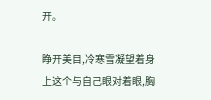开。

睁开美目,冷寒雪凝望着身上这个与自己眼对着眼,胸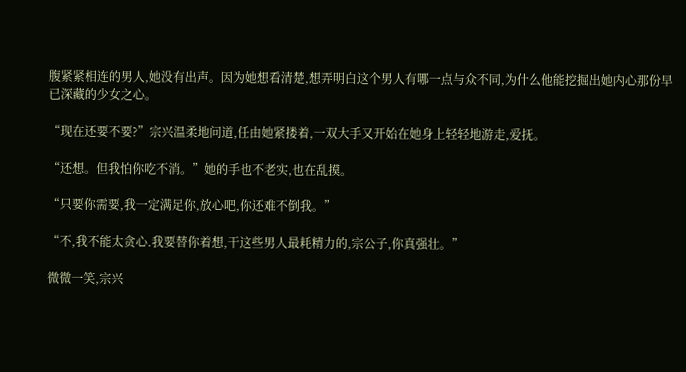腹紧紧相连的男人,她没有出声。因为她想看清楚,想弄明白这个男人有哪一点与众不同,为什么他能挖掘出她内心那份早已深藏的少女之心。

“现在还要不要?”宗兴温柔地问道,任由她紧搂着,一双大手又开始在她身上轻轻地游走,爱抚。

“还想。但我怕你吃不消。”她的手也不老实,也在乱摸。

“只要你需要,我一定满足你,放心吧,你还难不倒我。”

“不,我不能太贪心.我要替你着想,干这些男人最耗精力的,宗公子,你真强壮。”

微微一笑,宗兴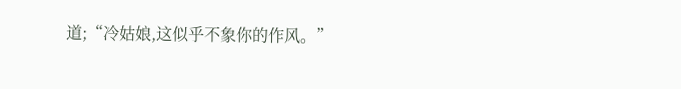道;“冷姑娘,这似乎不象你的作风。”